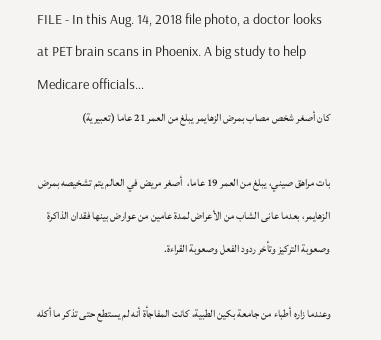FILE - In this Aug. 14, 2018 file photo, a doctor looks at PET brain scans in Phoenix. A big study to help Medicare officials…
كان أصغر شخص مصاب بمرض الزهايمر يبلغ من العمر 21 عاما (تعبيرية)

بات مراهق صيني، يبلغ من العمر 19 عاما،  أصغر مريض في العالم يتم تشخيصه بمرض الزهايمر، بعدما عانى الشاب من الأعراض لمدة عامين من عوارض بينها فقدان الذاكرة وصعوبة التركيز وتأخر ردود الفعل وصعوبة القراءة.

وعندما زاره أطباء من جامعة بكين الطبية، كانت المفاجأة أنه لم يستطع حتى تذكر ما أكله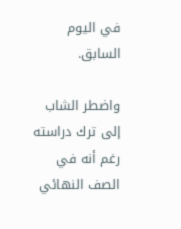في اليوم السابق.

واضطر الشاب  إلى ترك دراسته رغم أنه في الصف النهائي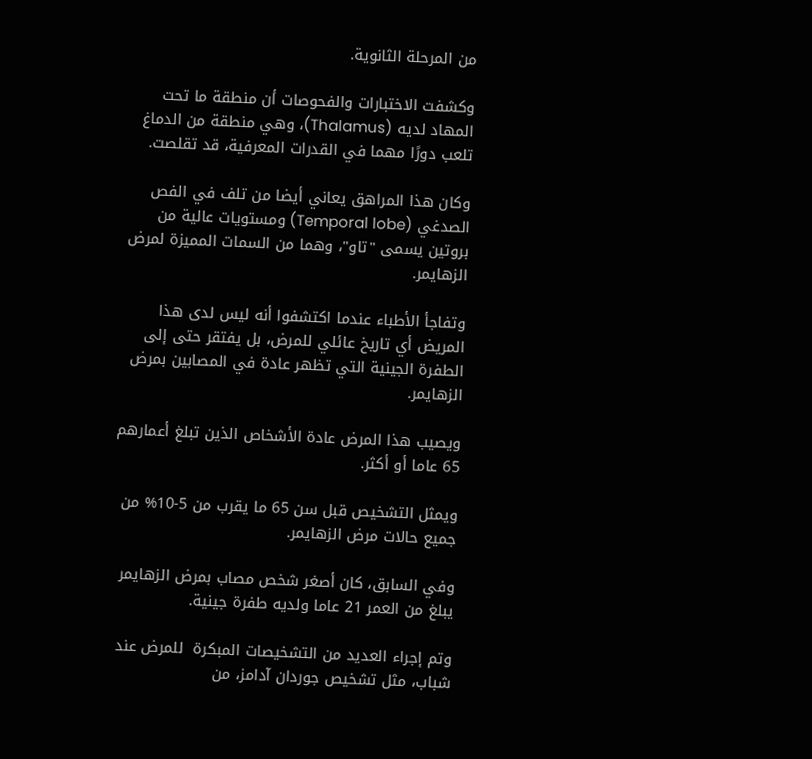من المرحلة الثانوية.

وكشفت الاختبارات والفحوصات أن منطقة ما تحت المهاد لديه (Thalamus)، وهي منطقة من الدماغ تلعب دورًا مهما في القدرات المعرفية، قد تقلصت.

وكان هذا المراهق يعاني أيضا من تلف في الفص الصدغي (Temporal lobe) ومستويات عالية من بروتين يسمى "تاو"، وهما من السمات المميزة لمرض الزهايمر.

وتفاجأ الأطباء عندما اكتشفوا أنه ليس لدى هذا المريض أي تاريخ عائلي للمرض، بل يفتقر حتى إلى الطفرة الجينية التي تظهر عادة في المصابين بمرض الزهايمر.

ويصيب هذا المرض عادة الأشخاص الذين تبلغ أعمارهم 65 عاما أو أكثر.

ويمثل التشخيص قبل سن 65 ما يقرب من 5-10% من جميع حالات مرض الزهايمر.

وفي السابق، كان أصغر شخص مصاب بمرض الزهايمر يبلغ من العمر 21 عاما ولديه طفرة جينية.

وتم إجراء العديد من التشخيصات المبكرة  للمرض عند شباب، مثل تشخيص جوردان آدامز، من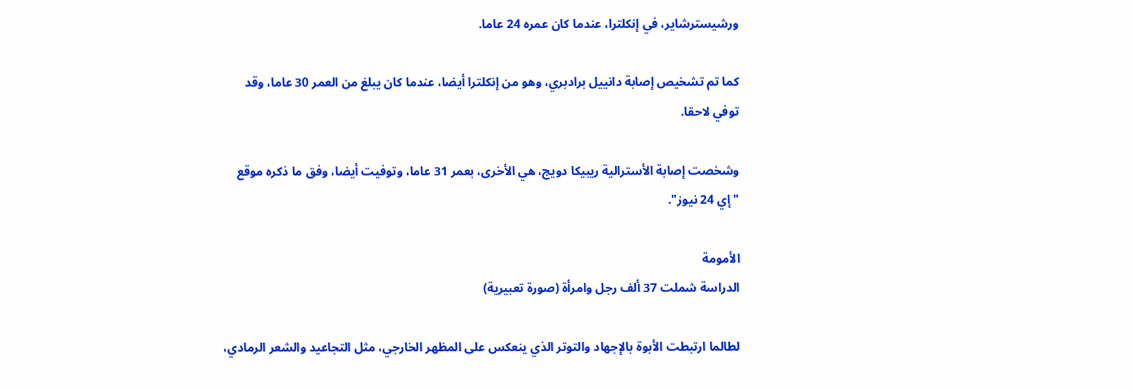ورشيسترشاير، في إنكلترا، عندما كان عمره 24 عاما.

كما تم تشخيص إصابة دانييل برادبري، وهو من إنكلترا أيضا، عندما كان يبلغ من العمر 30 عاما، وقد توفي لاحقا.

وشخصت إصابة الأسترالية ريبيكا دويج، هي الأخرى، بعمر 31 عاما، وتوفيت أيضا، وفق ما ذكره موقع "إي 24 نيوز".

الأمومة
الدراسة شملت 37 ألف رجل وامرأة (صورة تعبيرية)

لطالما ارتبطت الأبوة بالإجهاد والتوتر الذي ينعكس على المظهر الخارجي، مثل التجاعيد والشعر الرمادي،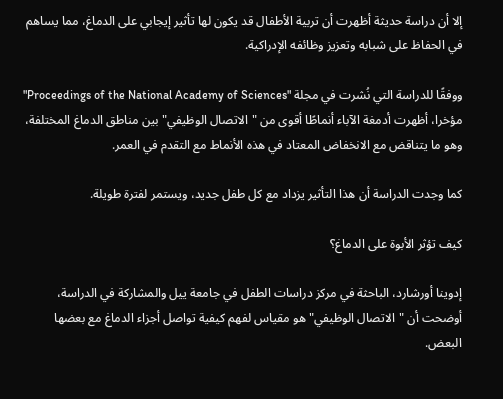إلا أن دراسة حديثة أظهرت أن تربية الأطفال قد يكون لها تأثير إيجابي على الدماغ، مما يساهم في الحفاظ على شبابه وتعزيز وظائفه الإدراكية.

ووفقًا للدراسة التي نُشرت في مجلة "Proceedings of the National Academy of Sciences" مؤخرا، أظهرت أدمغة الآباء أنماطًا أقوى من "الاتصال الوظيفي" بين مناطق الدماغ المختلفة، وهو ما يتناقض مع الانخفاض المعتاد في هذه الأنماط مع التقدم في العمر.

كما وجدت الدراسة أن هذا التأثير يزداد مع كل طفل جديد، ويستمر لفترة طويلة.

كيف تؤثر الأبوة على الدماغ؟

إدوينا أورشارد، الباحثة في مركز دراسات الطفل في جامعة ييل والمشاركة في الدراسة، أوضحت أن "الاتصال الوظيفي" هو مقياس لفهم كيفية تواصل أجزاء الدماغ مع بعضها البعض.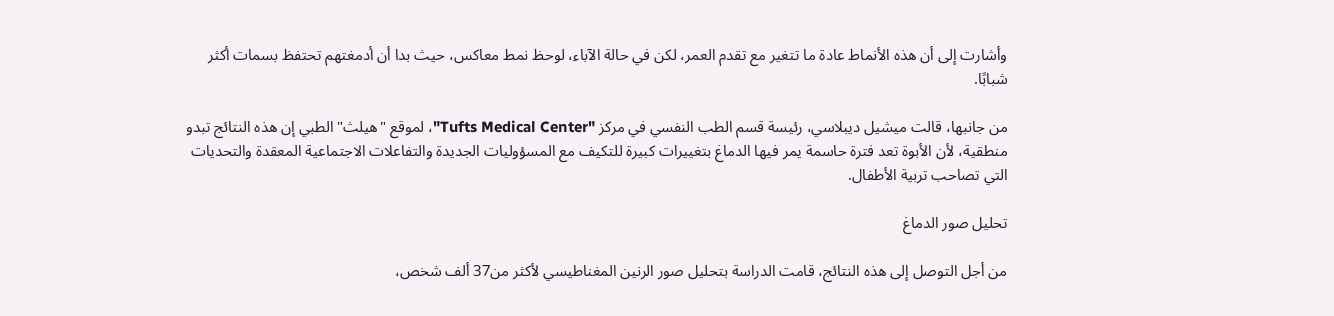وأشارت إلى أن هذه الأنماط عادة ما تتغير مع تقدم العمر، لكن في حالة الآباء، لوحظ نمط معاكس، حيث بدا أن أدمغتهم تحتفظ بسمات أكثر شبابًا.

من جانبها، قالت ميشيل ديبلاسي، رئيسة قسم الطب النفسي في مركز "Tufts Medical Center"، لموقع "هيلث" الطبي إن هذه النتائج تبدو منطقية، لأن الأبوة تعد فترة حاسمة يمر فيها الدماغ بتغييرات كبيرة للتكيف مع المسؤوليات الجديدة والتفاعلات الاجتماعية المعقدة والتحديات التي تصاحب تربية الأطفال.

تحليل صور الدماغ

من أجل التوصل إلى هذه النتائج، قامت الدراسة بتحليل صور الرنين المغناطيسي لأكثر من37 ألف شخص،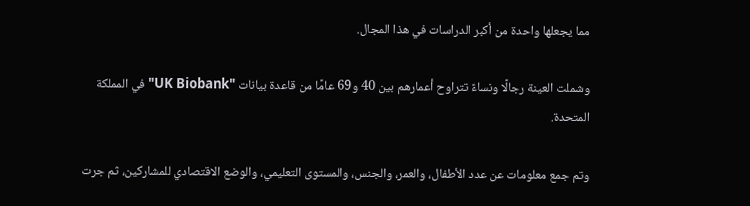مما يجعلها واحدة من أكبر الدراسات في هذا المجال.

وشملت العينة رجالًا ونساءً تتراوح أعمارهم بين 40 و69 عامًا من قاعدة بيانات "UK Biobank" في المملكة المتحدة.

وتم جمع معلومات عن عدد الأطفال، والعمر، والجنس، والمستوى التعليمي، والوضع الاقتصادي للمشاركين، ثم جرت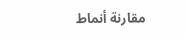مقارنة أنماط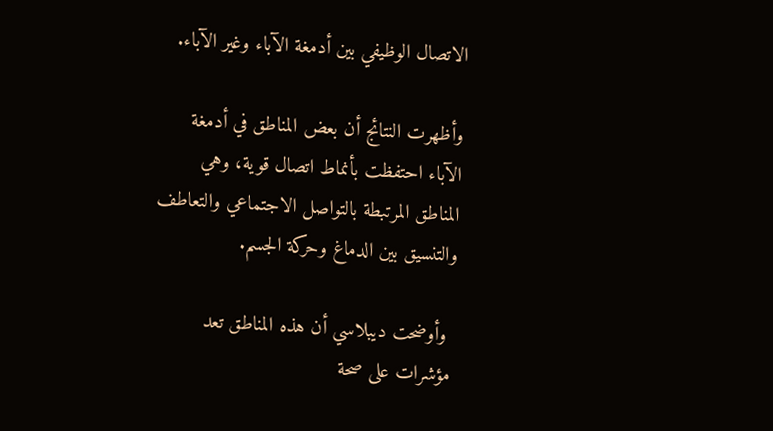الاتصال الوظيفي بين أدمغة الآباء وغير الآباء.

وأظهرت النتائج أن بعض المناطق في أدمغة الآباء احتفظت بأنماط اتصال قوية، وهي المناطق المرتبطة بالتواصل الاجتماعي والتعاطف والتنسيق بين الدماغ وحركة الجسم.

 وأوضحت ديبلاسي أن هذه المناطق تعد مؤشرات على صحة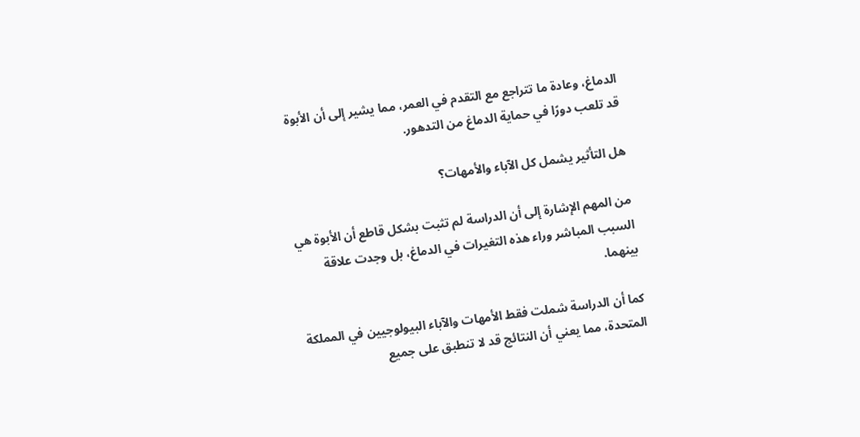الدماغ، وعادة ما تتراجع مع التقدم في العمر، مما يشير إلى أن الأبوة قد تلعب دورًا في حماية الدماغ من التدهور.

هل التأثير يشمل كل الآباء والأمهات؟

من المهم الإشارة إلى أن الدراسة لم تثبت بشكل قاطع أن الأبوة هي السبب المباشر وراء هذه التغيرات في الدماغ، بل وجدت علاقة بينهما.

كما أن الدراسة شملت فقط الأمهات والآباء البيولوجيين في المملكة المتحدة، مما يعني أن النتائج قد لا تنطبق على جميع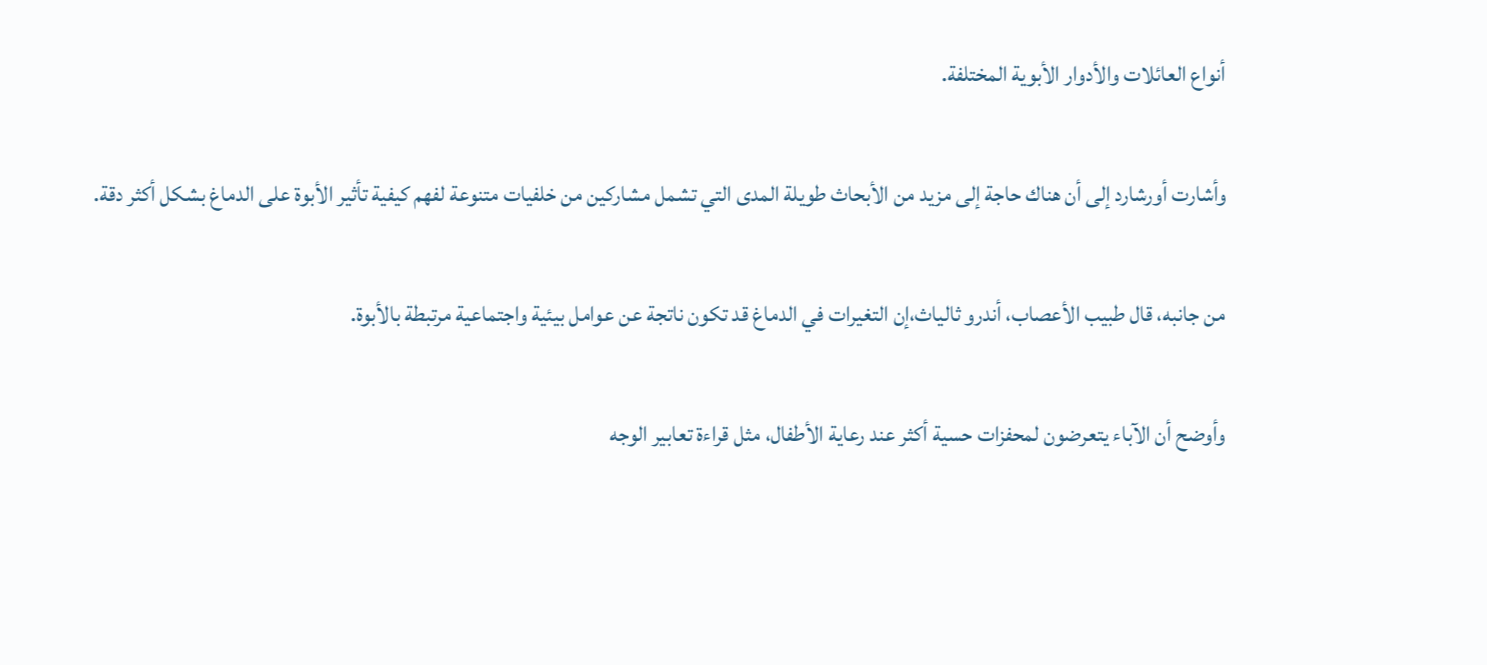أنواع العائلات والأدوار الأبوية المختلفة.

وأشارت أورشارد إلى أن هناك حاجة إلى مزيد من الأبحاث طويلة المدى التي تشمل مشاركين من خلفيات متنوعة لفهم كيفية تأثير الأبوة على الدماغ بشكل أكثر دقة.

من جانبه، قال طبيب الأعصاب، أندرو ثالياث،إن التغيرات في الدماغ قد تكون ناتجة عن عوامل بيئية واجتماعية مرتبطة بالأبوة.

وأوضح أن الآباء يتعرضون لمحفزات حسية أكثر عند رعاية الأطفال، مثل قراءة تعابير الوجه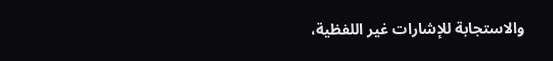والاستجابة للإشارات غير اللفظية،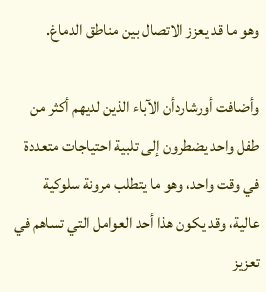وهو ما قد يعزز الاتصال بين مناطق الدماغ.

وأضافت أورشاردأن الآباء الذين لديهم أكثر من طفل واحد يضطرون إلى تلبية احتياجات متعددة في وقت واحد، وهو ما يتطلب مرونة سلوكية عالية، وقد يكون هذا أحد العوامل التي تساهم في تعزيز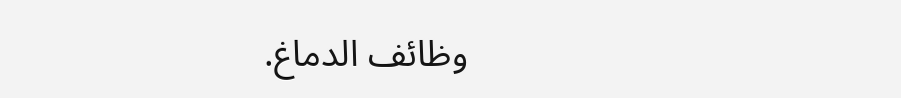وظائف الدماغ.